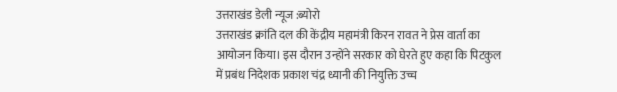उत्तराखंड डेली न्यूज :ब्योरो
उत्तराखंड क्रांति दल की केंद्रीय महामंत्री किरन रावत ने प्रेस वार्ता का आयोजन किया। इस दौरान उन्होंने सरकार को घेरते हुए कहा कि पिटकुल में प्रबंध निदेशक प्रकाश चंद्र ध्यानी की नियुक्ति उच्च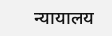न्यायालय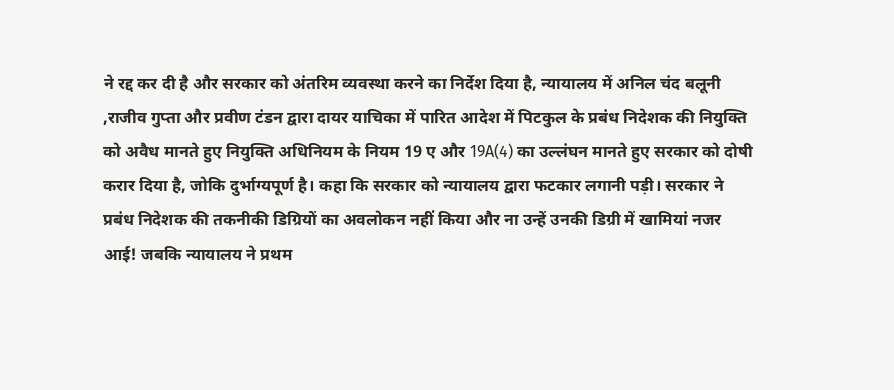ने रद्द कर दी है और सरकार को अंतरिम व्यवस्था करने का निर्देश दिया है, न्यायालय में अनिल चंद बलूनी ,राजीव गुप्ता और प्रवीण टंडन द्वारा दायर याचिका में पारित आदेश में पिटकुल के प्रबंध निदेशक की नियुक्ति को अवैध मानते हुए नियुक्ति अधिनियम के नियम 19 ए और 19A(4) का उल्लंघन मानते हुए सरकार को दोषी करार दिया है, जोकि दुर्भाग्यपूर्ण है। कहा कि सरकार को न्यायालय द्वारा फटकार लगानी पड़ी। सरकार ने प्रबंध निदेशक की तकनीकी डिग्रियों का अवलोकन नहीं किया और ना उन्हें उनकी डिग्री में खामियां नजर आई! जबकि न्यायालय ने प्रथम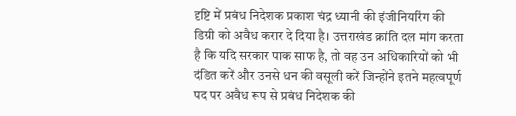दृष्टि में प्रबंध निदेशक प्रकाश चंद्र ध्यानी की इंजीनियरिंग की डिग्री को अवैध करार दे दिया है। उत्तराखंड क्रांति दल मांग करता है कि यदि सरकार पाक साफ है, तो वह उन अधिकारियों को भी दंडित करें और उनसे धन की वसूली करें जिन्होंने इतने महत्वपूर्ण पद पर अवैध रूप से प्रबंध निदेशक की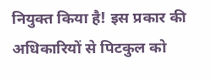नियुक्त किया है! इस प्रकार की अधिकारियों से पिटकुल को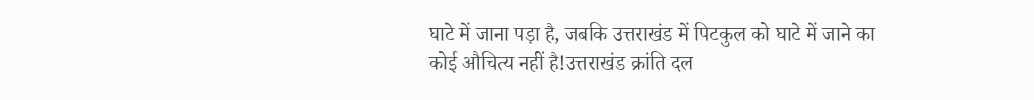घाटे में जाना पड़ा है, जबकि उत्तराखंड में पिटकुल को घाटे में जाने का कोई औचित्य नहीं है!उत्तराखंड क्रांति दल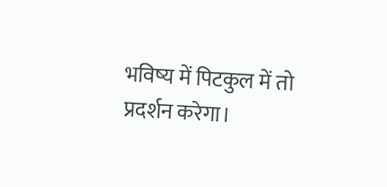भविष्य में पिटकुल में तो प्रदर्शन करेगा।